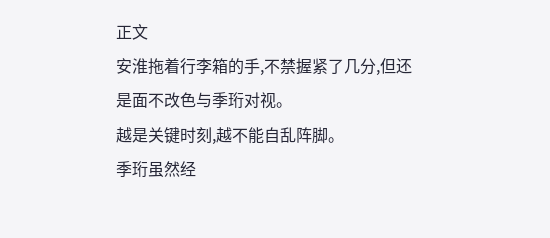正文
安淮拖着行李箱的手,不禁握紧了几分,但还是面不改色与季珩对视。
越是关键时刻,越不能自乱阵脚。
季珩虽然经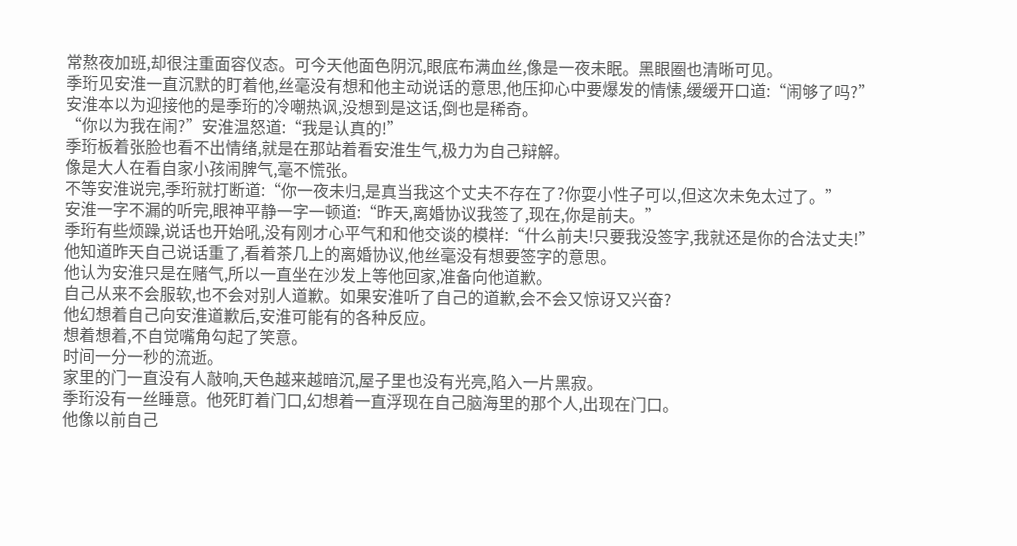常熬夜加班,却很注重面容仪态。可今天他面色阴沉,眼底布满血丝,像是一夜未眠。黑眼圈也清晰可见。
季珩见安淮一直沉默的盯着他,丝毫没有想和他主动说话的意思,他压抑心中要爆发的情愫,缓缓开口道:“闹够了吗?”
安淮本以为迎接他的是季珩的冷嘲热讽,没想到是这话,倒也是稀奇。
“你以为我在闹?”安淮温怒道:“我是认真的!”
季珩板着张脸也看不出情绪,就是在那站着看安淮生气,极力为自己辩解。
像是大人在看自家小孩闹脾气,毫不慌张。
不等安淮说完,季珩就打断道:“你一夜未归,是真当我这个丈夫不存在了?你耍小性子可以,但这次未免太过了。”
安淮一字不漏的听完,眼神平静一字一顿道:“昨天,离婚协议我签了,现在,你是前夫。”
季珩有些烦躁,说话也开始吼,没有刚才心平气和和他交谈的模样:“什么前夫!只要我没签字,我就还是你的合法丈夫!”
他知道昨天自己说话重了,看着茶几上的离婚协议,他丝毫没有想要签字的意思。
他认为安淮只是在赌气,所以一直坐在沙发上等他回家,准备向他道歉。
自己从来不会服软,也不会对别人道歉。如果安淮听了自己的道歉,会不会又惊讶又兴奋?
他幻想着自己向安淮道歉后,安淮可能有的各种反应。
想着想着,不自觉嘴角勾起了笑意。
时间一分一秒的流逝。
家里的门一直没有人敲响,天色越来越暗沉,屋子里也没有光亮,陷入一片黑寂。
季珩没有一丝睡意。他死盯着门口,幻想着一直浮现在自己脑海里的那个人,出现在门口。
他像以前自己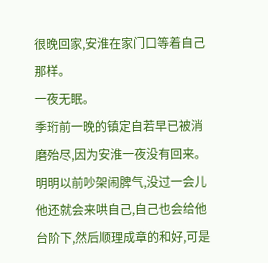很晚回家,安淮在家门口等着自己那样。
一夜无眠。
季珩前一晚的镇定自若早已被消磨殆尽,因为安淮一夜没有回来。
明明以前吵架闹脾气,没过一会儿他还就会来哄自己,自己也会给他台阶下,然后顺理成章的和好,可是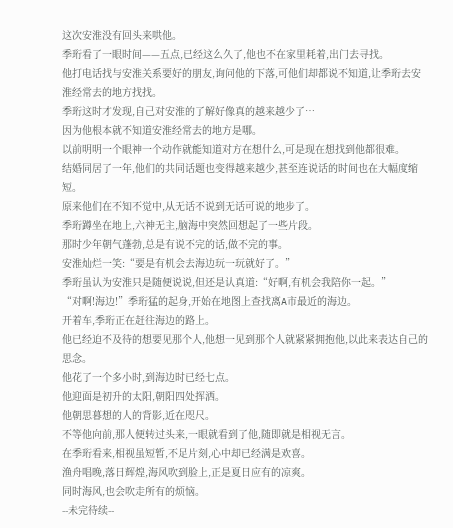这次安淮没有回头来哄他。
季珩看了一眼时间——五点,已经这么久了,他也不在家里耗着,出门去寻找。
他打电话找与安淮关系要好的朋友,询问他的下落,可他们却都说不知道,让季珩去安淮经常去的地方找找。
季珩这时才发现,自己对安淮的了解好像真的越来越少了…
因为他根本就不知道安淮经常去的地方是哪。
以前明明一个眼神一个动作就能知道对方在想什么,可是现在想找到他都很难。
结婚同居了一年,他们的共同话题也变得越来越少,甚至连说话的时间也在大幅度缩短。
原来他们在不知不觉中,从无话不说到无话可说的地步了。
季珩蹲坐在地上,六神无主,脑海中突然回想起了一些片段。
那时少年朝气蓬勃,总是有说不完的话,做不完的事。
安淮灿烂一笑:“要是有机会去海边玩一玩就好了。”
季珩虽认为安淮只是随便说说,但还是认真道:“好啊,有机会我陪你一起。”
“对啊!海边!”季珩猛的起身,开始在地图上查找离A市最近的海边。
开着车,季珩正在赶往海边的路上。
他已经迫不及待的想要见那个人,他想一见到那个人就紧紧拥抱他,以此来表达自己的思念。
他花了一个多小时,到海边时已经七点。
他迎面是初升的太阳,朝阳四处挥洒。
他朝思暮想的人的背影,近在咫尺。
不等他向前,那人便转过头来,一眼就看到了他,随即就是相视无言。
在季珩看来,相视虽短暂,不足片刻,心中却已经满是欢喜。
渔舟唱晚,落日辉煌,海风吹到脸上,正是夏日应有的凉爽。
同时海风,也会吹走所有的烦恼。
--未完待续--